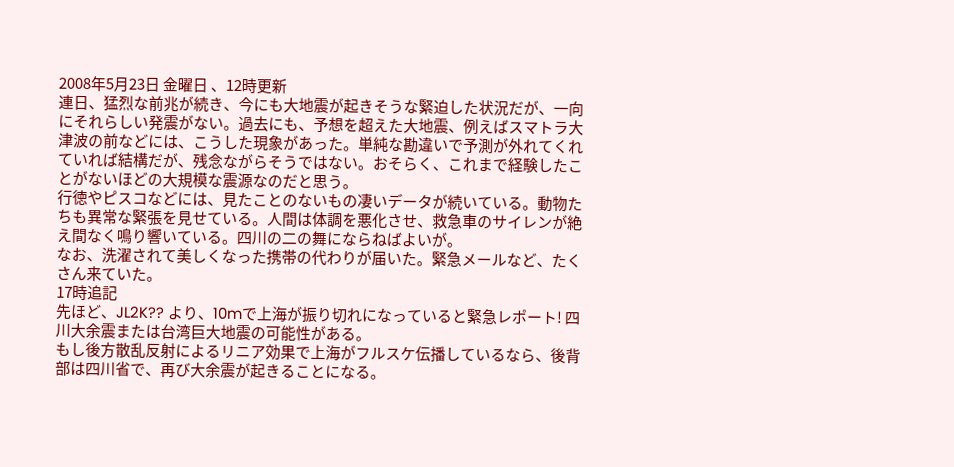2008年5月23日 金曜日 、12時更新
連日、猛烈な前兆が続き、今にも大地震が起きそうな緊迫した状況だが、一向にそれらしい発震がない。過去にも、予想を超えた大地震、例えばスマトラ大津波の前などには、こうした現象があった。単純な勘違いで予測が外れてくれていれば結構だが、残念ながらそうではない。おそらく、これまで経験したことがないほどの大規模な震源なのだと思う。
行徳やピスコなどには、見たことのないもの凄いデータが続いている。動物たちも異常な緊張を見せている。人間は体調を悪化させ、救急車のサイレンが絶え間なく鳴り響いている。四川の二の舞にならねばよいが。
なお、洗濯されて美しくなった携帯の代わりが届いた。緊急メールなど、たくさん来ていた。
17時追記
先ほど、JL2K?? より、10mで上海が振り切れになっていると緊急レポート! 四川大余震または台湾巨大地震の可能性がある。
もし後方散乱反射によるリニア効果で上海がフルスケ伝播しているなら、後背部は四川省で、再び大余震が起きることになる。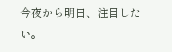今夜から明日、注目したい。